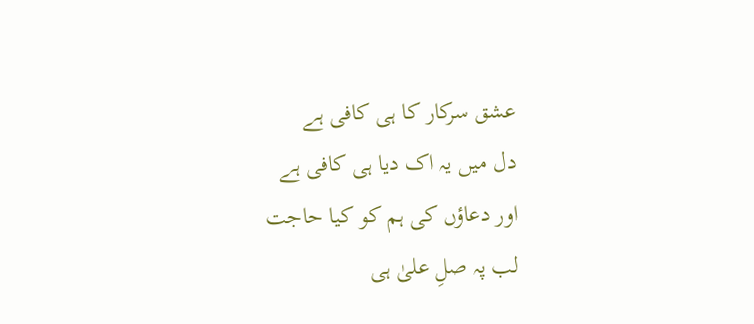عشق سرکار کا ہی کافی ہے
دل میں یہ اک دیا ہی کافی ہے
اور دعاؤں کی ہم کو کیا حاجت
لب پہ صلِ علیٰ ہی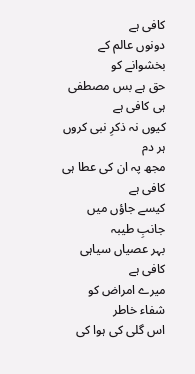کافی ہے
دونوں عالم کے بخشوانے کو
حق ہے بس مصطفی ہی کافی ہے
کیوں نہ ذکرِ نبی کروں ہر دم
مجھ پہ ان کی عطا ہی کافی ہے
کیسے جاؤں میں جانبِ طیبہ
بہر عصیاں سیاہی کافی ہے
میرے امراض کو شفاء خاطر
اس گلی کی ہوا کی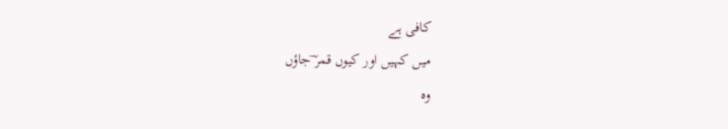کافی ہے
میں کہیں اور کیوں قمر ؔجاؤں
وہ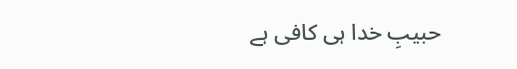حبیبِ خدا ہی کافی ہے